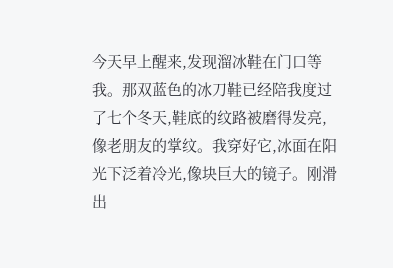今天早上醒来,发现溜冰鞋在门口等我。那双蓝色的冰刀鞋已经陪我度过了七个冬天,鞋底的纹路被磨得发亮,像老朋友的掌纹。我穿好它,冰面在阳光下泛着冷光,像块巨大的镜子。刚滑出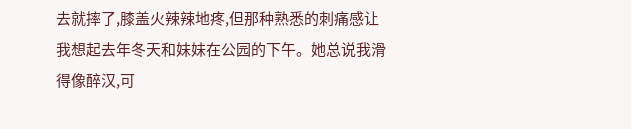去就摔了,膝盖火辣辣地疼,但那种熟悉的刺痛感让我想起去年冬天和妹妹在公园的下午。她总说我滑得像醉汉,可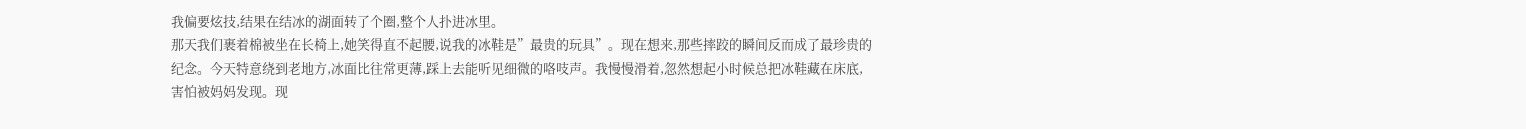我偏要炫技,结果在结冰的湖面转了个圈,整个人扑进冰里。
那天我们裹着棉被坐在长椅上,她笑得直不起腰,说我的冰鞋是”最贵的玩具”。现在想来,那些摔跤的瞬间反而成了最珍贵的纪念。今天特意绕到老地方,冰面比往常更薄,踩上去能听见细微的咯吱声。我慢慢滑着,忽然想起小时候总把冰鞋藏在床底,害怕被妈妈发现。现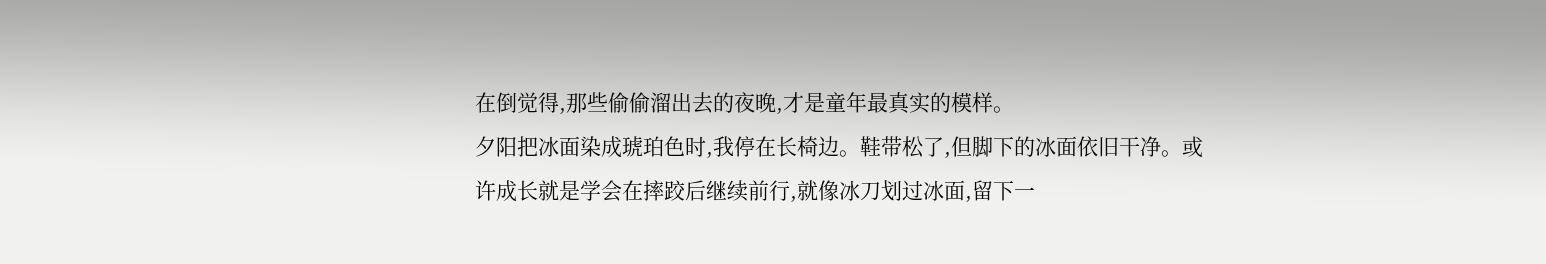在倒觉得,那些偷偷溜出去的夜晚,才是童年最真实的模样。
夕阳把冰面染成琥珀色时,我停在长椅边。鞋带松了,但脚下的冰面依旧干净。或许成长就是学会在摔跤后继续前行,就像冰刀划过冰面,留下一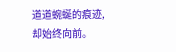道道蜿蜒的痕迹,却始终向前。